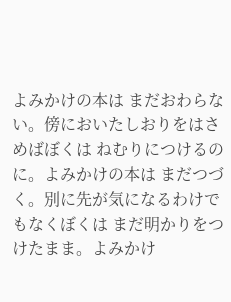よみかけの本は まだおわらない。傍においたしおりをはさめばぼくは ねむりにつけるのに。よみかけの本は まだつづく。別に先が気になるわけでもなくぼくは まだ明かりをつけたまま。よみかけ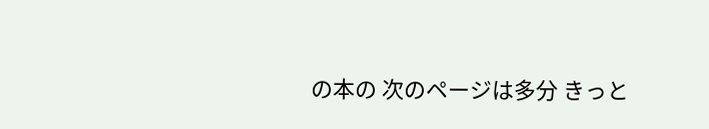の本の 次のページは多分 きっと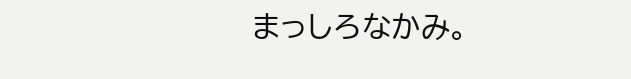まっしろなかみ。